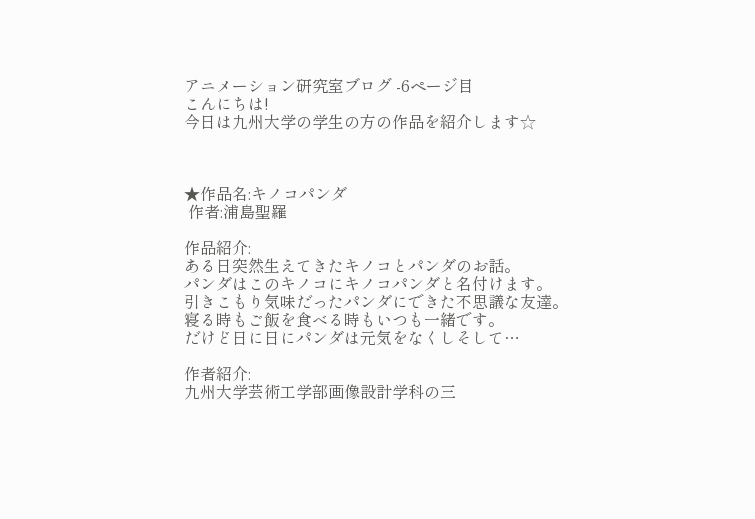アニメーション研究室ブログ -6ページ目
こんにちは!
今日は九州大学の学生の方の作品を紹介します☆



★作品名:キノコパンダ
 作者:浦島聖羅

作品紹介:
ある日突然生えてきたキノコとパンダのお話。
パンダはこのキノコにキノコパンダと名付けます。
引きこもり気味だったパンダにできた不思議な友達。
寝る時もご飯を食べる時もいつも一緒です。
だけど日に日にパンダは元気をなくしそして…

作者紹介:
九州大学芸術工学部画像設計学科の三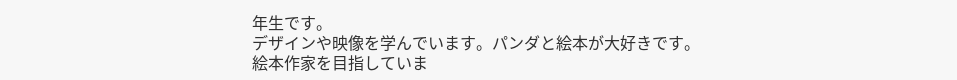年生です。
デザインや映像を学んでいます。パンダと絵本が大好きです。
絵本作家を目指していま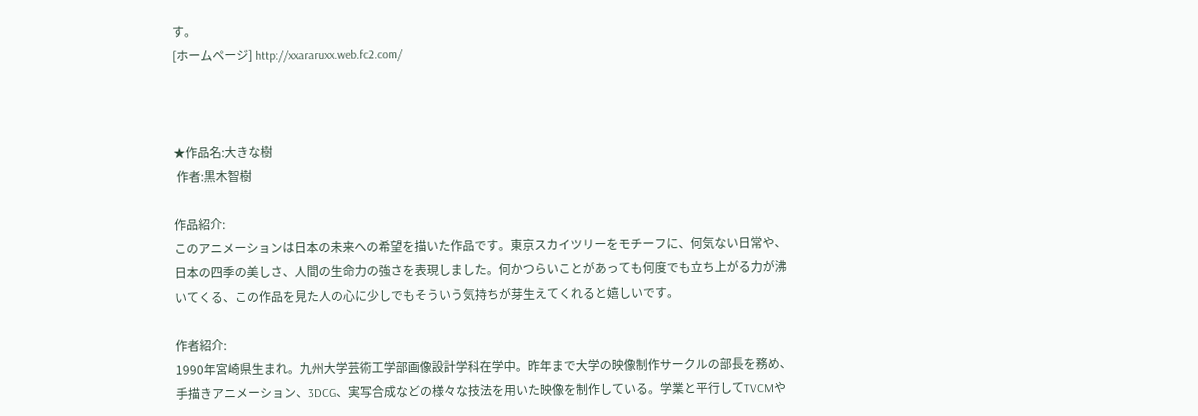す。
[ホームページ] http://xxararuxx.web.fc2.com/



★作品名:大きな樹
 作者:黒木智樹

作品紹介:
このアニメーションは日本の未来への希望を描いた作品です。東京スカイツリーをモチーフに、何気ない日常や、日本の四季の美しさ、人間の生命力の強さを表現しました。何かつらいことがあっても何度でも立ち上がる力が沸いてくる、この作品を見た人の心に少しでもそういう気持ちが芽生えてくれると嬉しいです。

作者紹介:
1990年宮崎県生まれ。九州大学芸術工学部画像設計学科在学中。昨年まで大学の映像制作サークルの部長を務め、手描きアニメーション、3DCG、実写合成などの様々な技法を用いた映像を制作している。学業と平行してTVCMや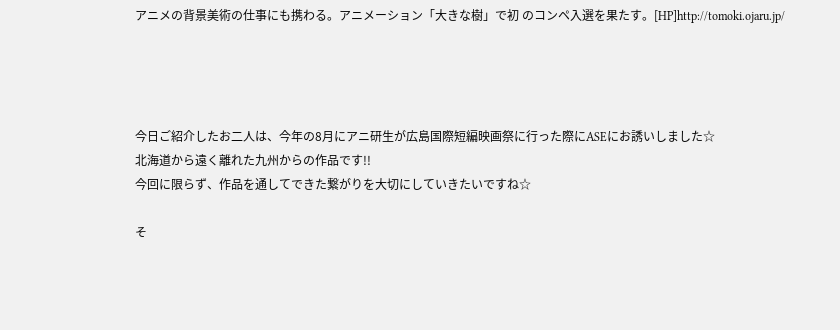アニメの背景美術の仕事にも携わる。アニメーション「大きな樹」で初 のコンペ入選を果たす。[HP]http://tomoki.ojaru.jp/




今日ご紹介したお二人は、今年の8月にアニ研生が広島国際短編映画祭に行った際にASEにお誘いしました☆
北海道から遠く離れた九州からの作品です!!
今回に限らず、作品を通してできた繋がりを大切にしていきたいですね☆

そ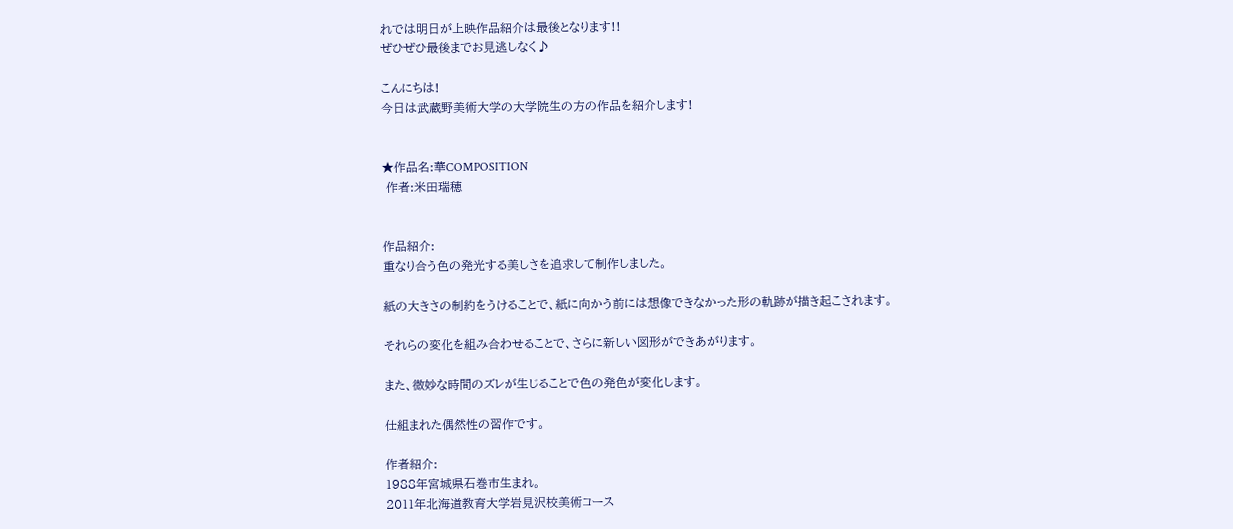れでは明日が上映作品紹介は最後となります!!
ぜひぜひ最後までお見逃しなく♪

こんにちは!
今日は武蔵野美術大学の大学院生の方の作品を紹介します!


★作品名:華COMPOSITION
 作者:米田瑞穂


作品紹介:
重なり合う色の発光する美しさを追求して制作しました。

紙の大きさの制約をうけることで、紙に向かう前には想像できなかった形の軌跡が描き起こされます。

それらの変化を組み合わせることで、さらに新しい図形ができあがります。

また、微妙な時間のズレが生じることで色の発色が変化します。

仕組まれた偶然性の習作です。

作者紹介:
1988年宮城県石巻市生まれ。
2011年北海道教育大学岩見沢校美術コース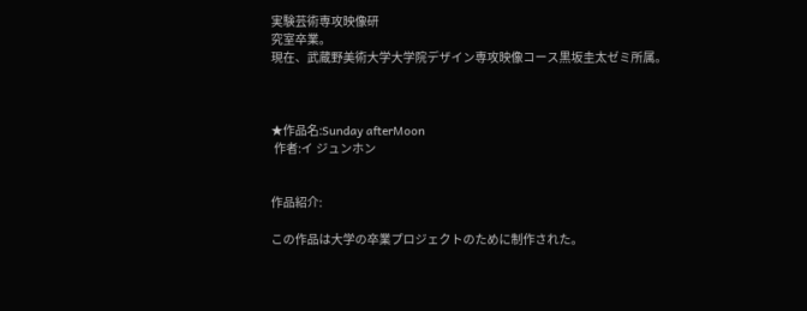実験芸術専攻映像研
究室卒業。
現在、武蔵野美術大学大学院デザイン専攻映像コース黒坂圭太ゼミ所属。



★作品名:Sunday afterMoon
 作者:イ ジュンホン


作品紹介:

この作品は大学の卒業プロジェクトのために制作された。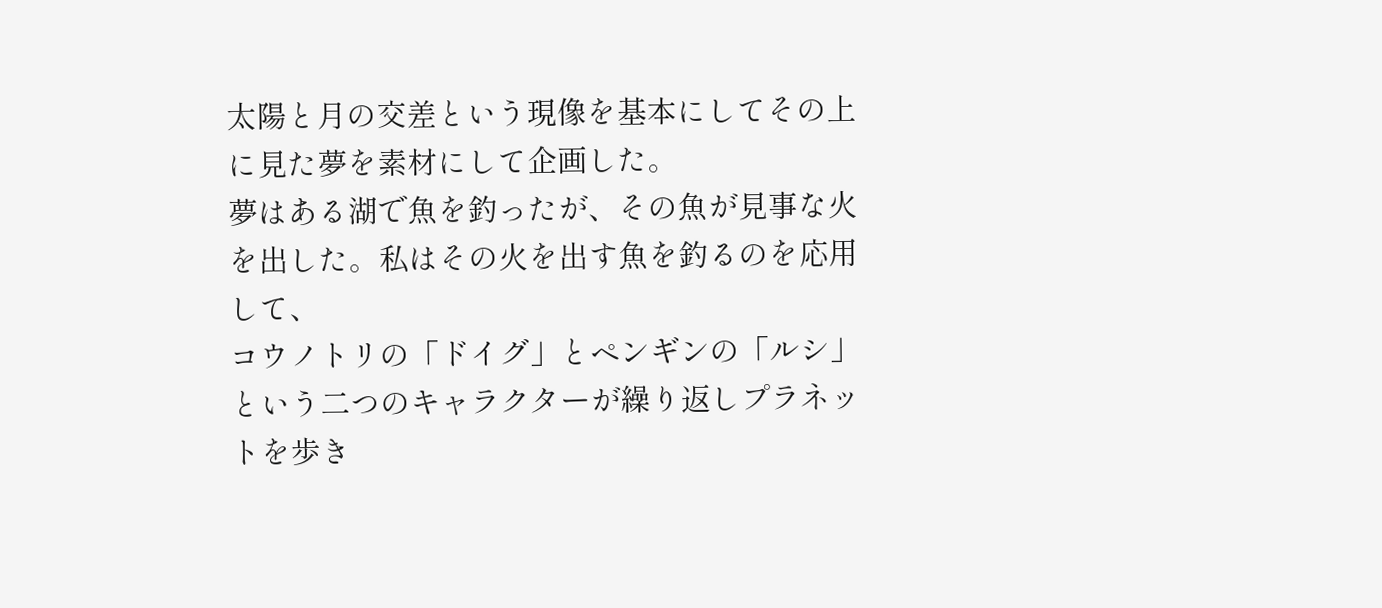太陽と月の交差という現像を基本にしてその上に見た夢を素材にして企画した。
夢はある湖で魚を釣ったが、その魚が見事な火を出した。私はその火を出す魚を釣るのを応用して、
コウノトリの「ドイグ」とペンギンの「ルシ」という二つのキャラクターが繰り返しプラネットを歩き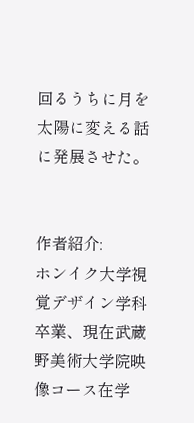回るうちに月を太陽に変える話に発展させた。


作者紹介:
ホンイク大学視覚デザイン学科卒業、現在武蔵野美術大学院映像コース在学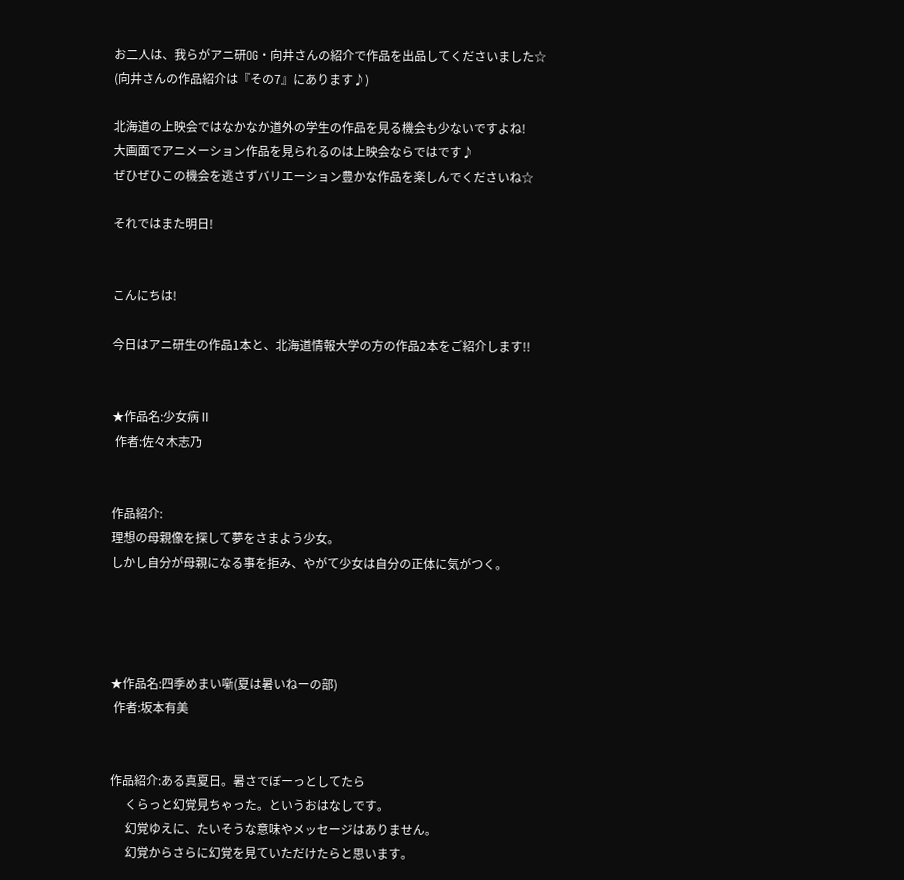お二人は、我らがアニ研OG・向井さんの紹介で作品を出品してくださいました☆
(向井さんの作品紹介は『その7』にあります♪)

北海道の上映会ではなかなか道外の学生の作品を見る機会も少ないですよね!
大画面でアニメーション作品を見られるのは上映会ならではです♪
ぜひぜひこの機会を逃さずバリエーション豊かな作品を楽しんでくださいね☆

それではまた明日!


こんにちは!

今日はアニ研生の作品1本と、北海道情報大学の方の作品2本をご紹介します!!


★作品名:少女病Ⅱ
 作者:佐々木志乃


作品紹介:
理想の母親像を探して夢をさまよう少女。
しかし自分が母親になる事を拒み、やがて少女は自分の正体に気がつく。




★作品名:四季めまい噺(夏は暑いねーの部)
 作者:坂本有美


作品紹介:ある真夏日。暑さでぼーっとしてたら
     くらっと幻覚見ちゃった。というおはなしです。
     幻覚ゆえに、たいそうな意味やメッセージはありません。
     幻覚からさらに幻覚を見ていただけたらと思います。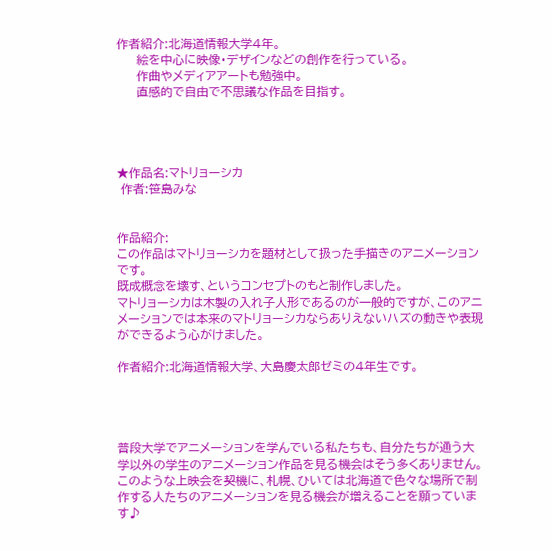作者紹介:北海道情報大学4年。
     絵を中心に映像・デザインなどの創作を行っている。
     作曲やメディアアートも勉強中。
     直感的で自由で不思議な作品を目指す。




★作品名:マトリョーシカ
 作者:笹島みな


作品紹介:
この作品はマトリョーシカを題材として扱った手描きのアニメーションです。
既成概念を壊す、というコンセプトのもと制作しました。
マトリョーシカは木製の入れ子人形であるのが一般的ですが、このアニメーションでは本来のマトリョーシカならありえないハズの動きや表現ができるよう心がけました。

作者紹介:北海道情報大学、大島慶太郎ゼミの4年生です。




普段大学でアニメーションを学んでいる私たちも、自分たちが通う大学以外の学生のアニメーション作品を見る機会はそう多くありません。
このような上映会を契機に、札幌、ひいては北海道で色々な場所で制作する人たちのアニメーションを見る機会が増えることを願っています♪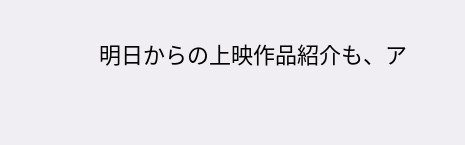明日からの上映作品紹介も、ア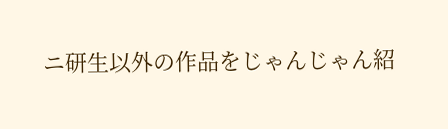ニ研生以外の作品をじゃんじゃん紹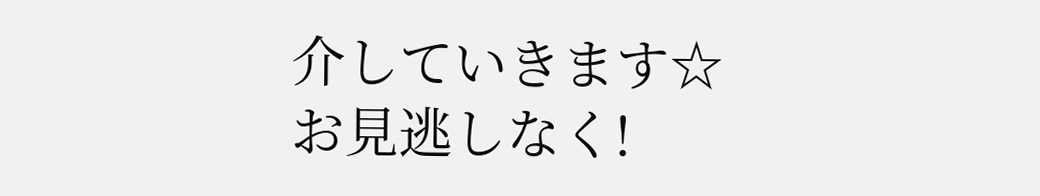介していきます☆
お見逃しなく!